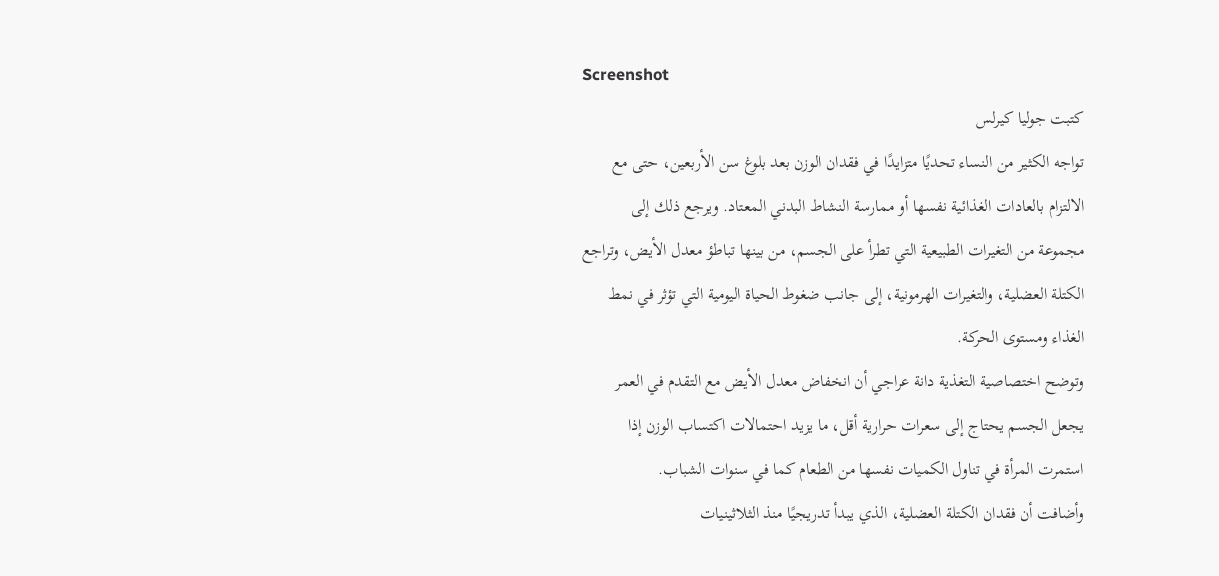Screenshot
كتبت جوليا كيرلس
تواجه الكثير من النساء تحديًا متزايدًا في فقدان الوزن بعد بلوغ سن الأربعين، حتى مع الالتزام بالعادات الغذائية نفسها أو ممارسة النشاط البدني المعتاد. ويرجع ذلك إلى مجموعة من التغيرات الطبيعية التي تطرأ على الجسم، من بينها تباطؤ معدل الأيض، وتراجع الكتلة العضلية، والتغيرات الهرمونية، إلى جانب ضغوط الحياة اليومية التي تؤثر في نمط الغذاء ومستوى الحركة.
وتوضح اختصاصية التغذية دانة عراجي أن انخفاض معدل الأيض مع التقدم في العمر يجعل الجسم يحتاج إلى سعرات حرارية أقل، ما يزيد احتمالات اكتساب الوزن إذا استمرت المرأة في تناول الكميات نفسها من الطعام كما في سنوات الشباب.
وأضافت أن فقدان الكتلة العضلية، الذي يبدأ تدريجيًا منذ الثلاثينيات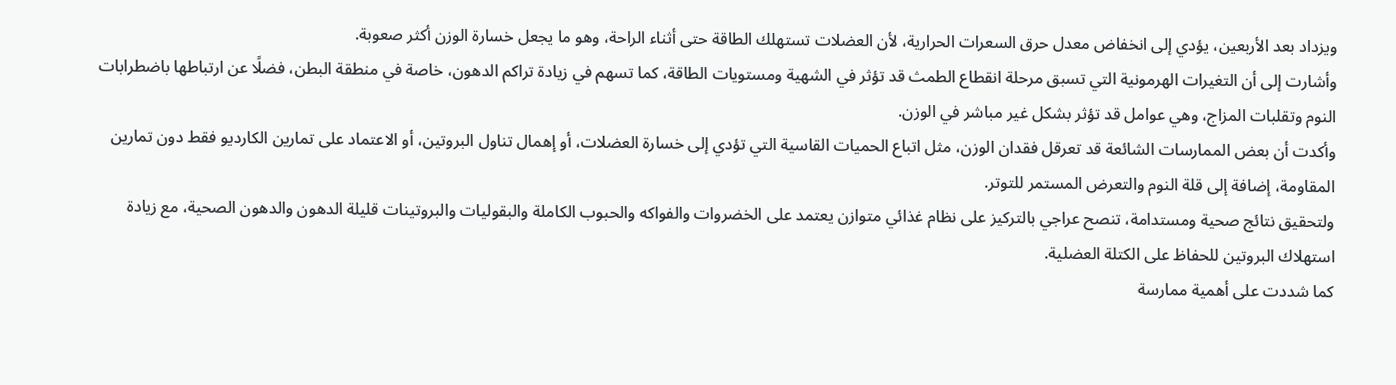ويزداد بعد الأربعين، يؤدي إلى انخفاض معدل حرق السعرات الحرارية، لأن العضلات تستهلك الطاقة حتى أثناء الراحة، وهو ما يجعل خسارة الوزن أكثر صعوبة.
وأشارت إلى أن التغيرات الهرمونية التي تسبق مرحلة انقطاع الطمث قد تؤثر في الشهية ومستويات الطاقة، كما تسهم في زيادة تراكم الدهون، خاصة في منطقة البطن، فضلًا عن ارتباطها باضطرابات النوم وتقلبات المزاج، وهي عوامل قد تؤثر بشكل غير مباشر في الوزن.
وأكدت أن بعض الممارسات الشائعة قد تعرقل فقدان الوزن، مثل اتباع الحميات القاسية التي تؤدي إلى خسارة العضلات، أو إهمال تناول البروتين، أو الاعتماد على تمارين الكارديو فقط دون تمارين المقاومة، إضافة إلى قلة النوم والتعرض المستمر للتوتر.
ولتحقيق نتائج صحية ومستدامة، تنصح عراجي بالتركيز على نظام غذائي متوازن يعتمد على الخضروات والفواكه والحبوب الكاملة والبقوليات والبروتينات قليلة الدهون والدهون الصحية، مع زيادة استهلاك البروتين للحفاظ على الكتلة العضلية.
كما شددت على أهمية ممارسة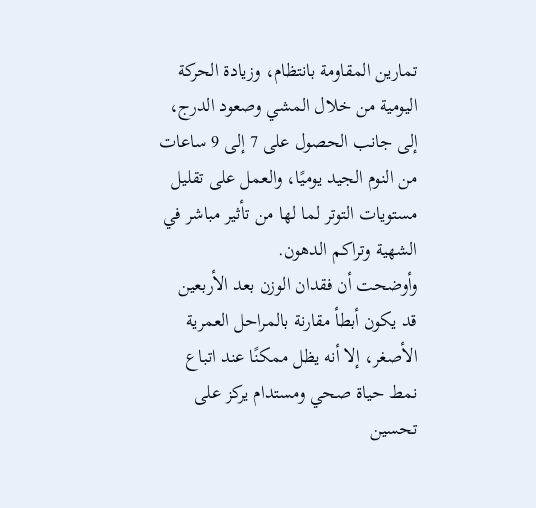تمارين المقاومة بانتظام، وزيادة الحركة اليومية من خلال المشي وصعود الدرج، إلى جانب الحصول على 7 إلى 9 ساعات من النوم الجيد يوميًا، والعمل على تقليل مستويات التوتر لما لها من تأثير مباشر في الشهية وتراكم الدهون.
وأوضحت أن فقدان الوزن بعد الأربعين قد يكون أبطأ مقارنة بالمراحل العمرية الأصغر، إلا أنه يظل ممكنًا عند اتباع نمط حياة صحي ومستدام يركز على تحسين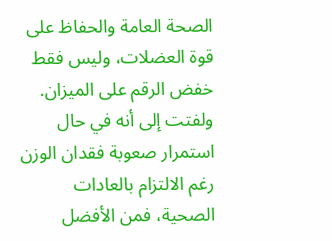الصحة العامة والحفاظ على قوة العضلات، وليس فقط خفض الرقم على الميزان.
ولفتت إلى أنه في حال استمرار صعوبة فقدان الوزن رغم الالتزام بالعادات الصحية، فمن الأفضل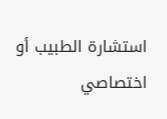استشارة الطبيب أو اختصاصي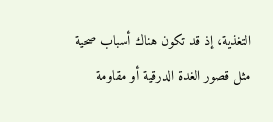التغذية، إذ قد تكون هناك أسباب صحية مثل قصور الغدة الدرقية أو مقاومة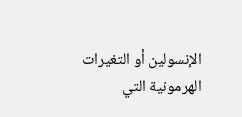الإنسولين أو التغيرات الهرمونية التي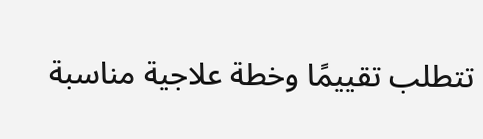تتطلب تقييمًا وخطة علاجية مناسبة